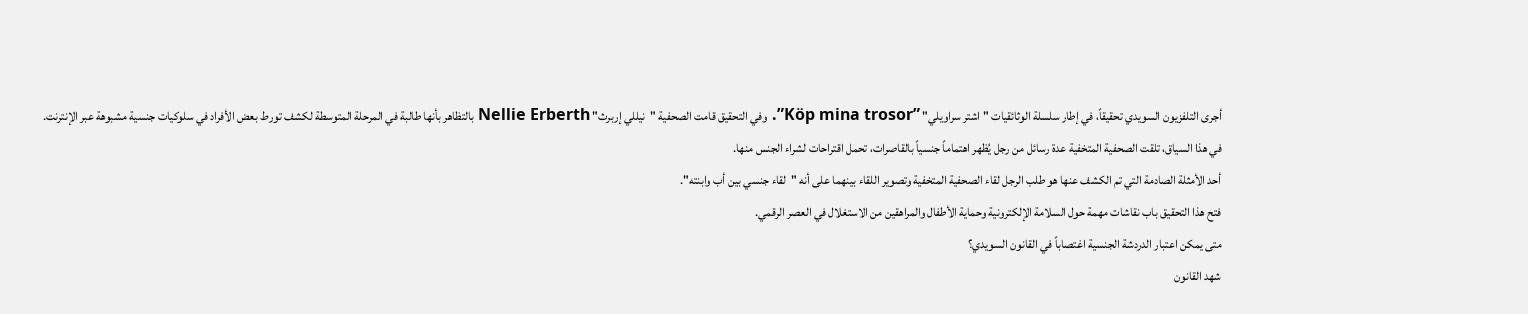أجرى التلفزيون السويدي تحقيقاً، في إطار سلسلة الوثائقيات "اشتر سراويلي" ”Köp mina trosor”. وفي التحقيق قامت الصحفية "نيللي إربرث" Nellie Erberth بالتظاهر بأنها طالبة في المرحلة المتوسطة لكشف تورط بعض الأفراد في سلوكيات جنسية مشبوهة عبر الإنترنت.
في هذا السياق، تلقت الصحفية المتخفية عدة رسائل من رجل يُظهر اهتماماً جنسياً بالقاصرات، تحمل اقتراحات لشراء الجنس منها.
أحد الأمثلة الصادمة التي تم الكشف عنها هو طلب الرجل لقاء الصحفية المتخفية وتصوير اللقاء بينهما على أنه "لقاء جنسي بين أب وابنته".
فتح هذا التحقيق باب نقاشات مهمة حول السلامة الإلكترونية وحماية الأطفال والمراهقين من الاستغلال في العصر الرقمي.
متى يمكن اعتبار الدردشة الجنسية اغتصاباً في القانون السويدي؟
شهد القانون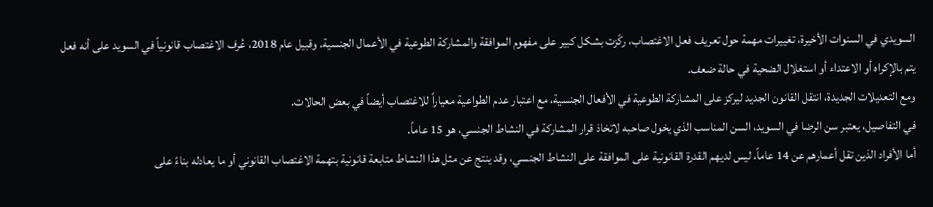السويدي في السنوات الأخيرة، تغييرات مهمة حول تعريف فعل الاغتصاب، ركّزت بشكل كبير على مفهوم الموافقة والمشاركة الطوعية في الأعمال الجنسية. وقبيل عام 2018، عُرف الاغتصاب قانونياً في السويد على أنه فعل يتم بالإكراه أو الاعتداء أو استغلال الضحية في حالة ضعف.
ومع التعديلات الجديدة، انتقل القانون الجديد ليركز على المشاركة الطوعية في الأفعال الجنسية، مع اعتبار عدم الطواعية معياراً للاغتصاب أيضاً في بعض الحالات.
في التفاصيل، يعتبر سن الرضا في السويد، السن المناسب الذي يخول صاحبه لاتخاذ قرار المشاركة في النشاط الجنسي، هو 15 عاماً.
أما الأفراد الذين تقل أعمارهم عن 14 عاماً، ليس لديهم القدرة القانونية على الموافقة على النشاط الجنسي، وقد ينتج عن مثل هذا النشاط متابعة قانونية بتهمة الاغتصاب القانوني أو ما يعادله بناءً على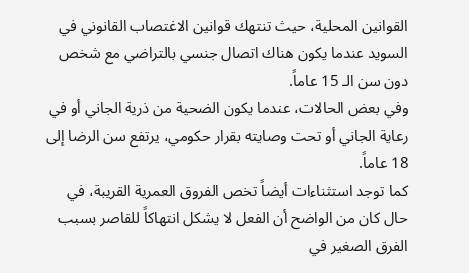القوانين المحلية، حيث تنتهك قوانين الاغتصاب القانوني في السويد عندما يكون هناك اتصال جنسي بالتراضي مع شخص دون سن الـ 15 عاماً.
وفي بعض الحالات، عندما يكون الضحية من ذرية الجاني أو في رعاية الجاني أو تحت وصايته بقرار حكومي، يرتفع سن الرضا إلى 18 عاماً.
كما توجد استثناءات أيضاً تخص الفروق العمرية القريبة، في حال كان من الواضح أن الفعل لا يشكل انتهاكاً للقاصر بسبب الفرق الصغير في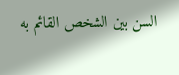السن بين الشخص القائم به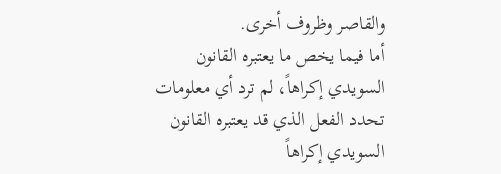والقاصر وظروف أخرى.
أما فيما يخص ما يعتبره القانون السويدي إكراهاً، لم ترد أي معلومات تحدد الفعل الذي قد يعتبره القانون السويدي إكراهاً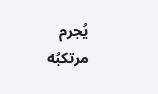يُجرم مرتكبُه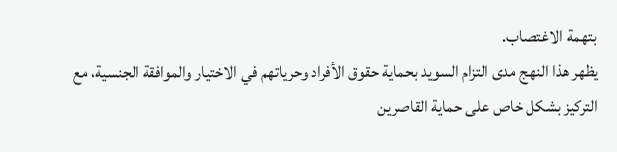بتهمة الاغتصاب.
يظهر هذا النهج مدى التزام السويد بحماية حقوق الأفراد وحرياتهم في الاختيار والموافقة الجنسية، مع التركيز بشكل خاص على حماية القاصرين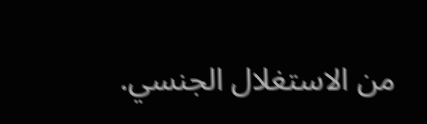من الاستغلال الجنسي.